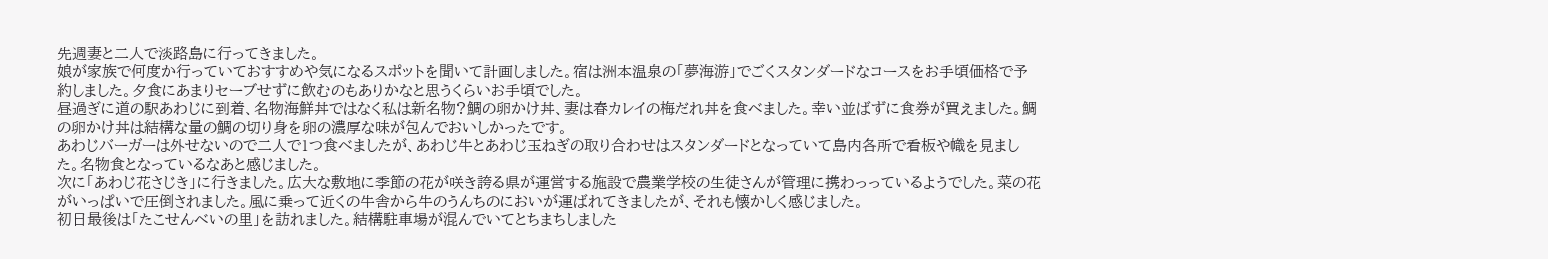先週妻と二人で淡路島に行ってきました。
娘が家族で何度か行っていておすすめや気になるスポットを聞いて計画しました。宿は洲本温泉の「夢海游」でごくスタンダードなコースをお手頃価格で予約しました。夕食にあまりセーブせずに飲むのもありかなと思うくらいお手頃でした。
昼過ぎに道の駅あわじに到着、名物海鮮丼ではなく私は新名物?鯛の卵かけ丼、妻は春カレイの梅だれ丼を食べました。幸い並ばずに食券が買えました。鯛の卵かけ丼は結構な量の鯛の切り身を卵の濃厚な味が包んでおいしかったです。
あわじバーガーは外せないので二人で1つ食べましたが、あわじ牛とあわじ玉ねぎの取り合わせはスタンダードとなっていて島内各所で看板や幟を見ました。名物食となっているなあと感じました。
次に「あわじ花さじき」に行きました。広大な敷地に季節の花が咲き誇る県が運営する施設で農業学校の生徒さんが管理に携わっっているようでした。菜の花がいっぱいで圧倒されました。風に乗って近くの牛舎から牛のうんちのにおいが運ばれてきましたが、それも懐かしく感じました。
初日最後は「たこせんべいの里」を訪れました。結構駐車場が混んでいてとちまちしました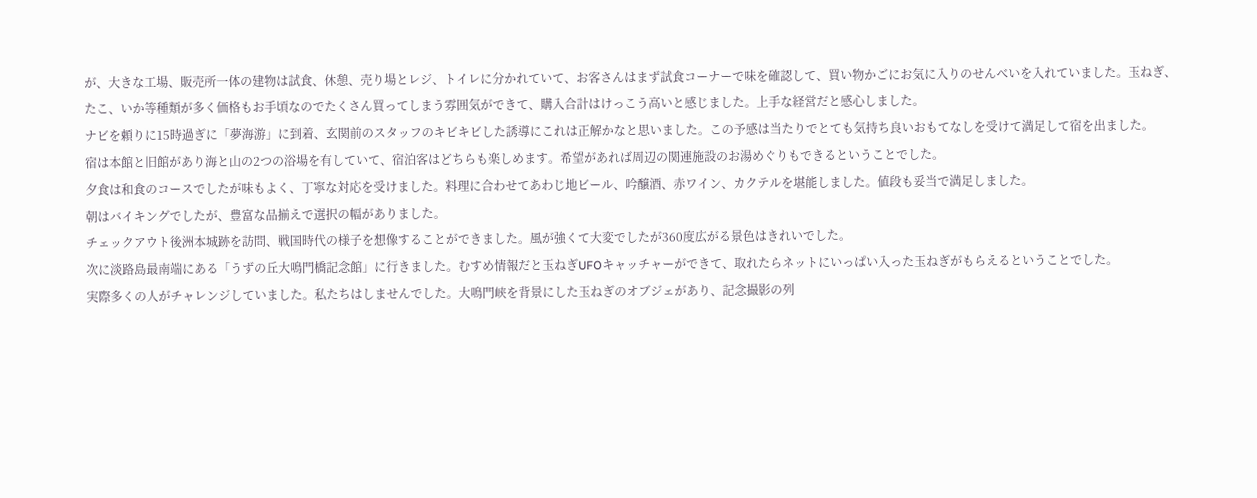が、大きな工場、販売所一体の建物は試食、休憩、売り場とレジ、トイレに分かれていて、お客さんはまず試食コーナーで味を確認して、買い物かごにお気に入りのせんべいを入れていました。玉ねぎ、たこ、いか等種類が多く価格もお手頃なのでたくさん買ってしまう雰囲気ができて、購入合計はけっこう高いと感じました。上手な経営だと感心しました。
ナビを頼りに15時過ぎに「夢海游」に到着、玄関前のスタッフのキビキビした誘導にこれは正解かなと思いました。この予感は当たりでとても気持ち良いおもてなしを受けて満足して宿を出ました。
宿は本館と旧館があり海と山の2つの浴場を有していて、宿泊客はどちらも楽しめます。希望があれば周辺の関連施設のお湯めぐりもできるということでした。
夕食は和食のコースでしたが味もよく、丁寧な対応を受けました。料理に合わせてあわじ地ビール、吟醸酒、赤ワイン、カクテルを堪能しました。値段も妥当で満足しました。
朝はバイキングでしたが、豊富な品揃えで選択の幅がありました。
チェックアウト後洲本城跡を訪問、戦国時代の様子を想像することができました。風が強くて大変でしたが360度広がる景色はきれいでした。
次に淡路島最南端にある「うずの丘大鳴門橋記念館」に行きました。むすめ情報だと玉ねぎUFOキャッチャーができて、取れたらネットにいっぱい入った玉ねぎがもらえるということでした。
実際多くの人がチャレンジしていました。私たちはしませんでした。大鳴門峡を背景にした玉ねぎのオブジェがあり、記念撮影の列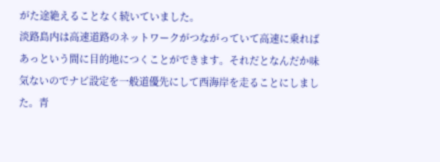がた途絶えることなく続いていました。
淡路島内は高速道路のネットワークがつながっていて高速に乗ればあっという間に目的地につくことができます。それだとなんだか味気ないのでナビ設定を一般道優先にして西海岸を走ることにしました。青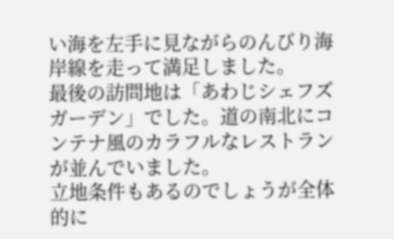い海を左手に見ながらのんびり海岸線を走って満足しました。
最後の訪問地は「あわじシェフズガーデン」でした。道の南北にコンテナ風のカラフルなレストランが並んでいました。
立地条件もあるのでしょうが全体的に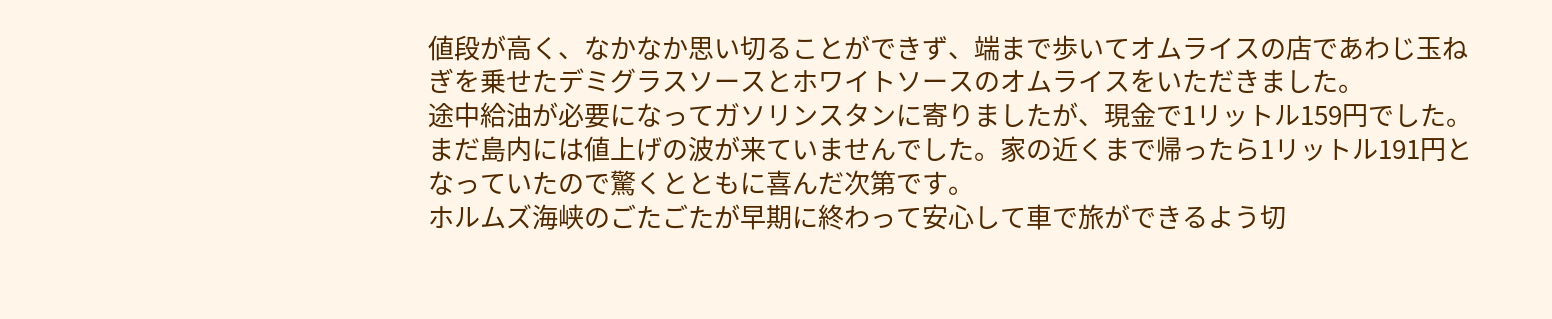値段が高く、なかなか思い切ることができず、端まで歩いてオムライスの店であわじ玉ねぎを乗せたデミグラスソースとホワイトソースのオムライスをいただきました。
途中給油が必要になってガソリンスタンに寄りましたが、現金で1リットル159円でした。まだ島内には値上げの波が来ていませんでした。家の近くまで帰ったら1リットル191円となっていたので驚くとともに喜んだ次第です。
ホルムズ海峡のごたごたが早期に終わって安心して車で旅ができるよう切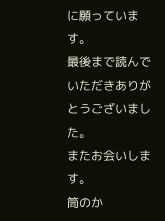に願っています。
最後まで読んでいただきありがとうございました。
またお会いします。
筒のか